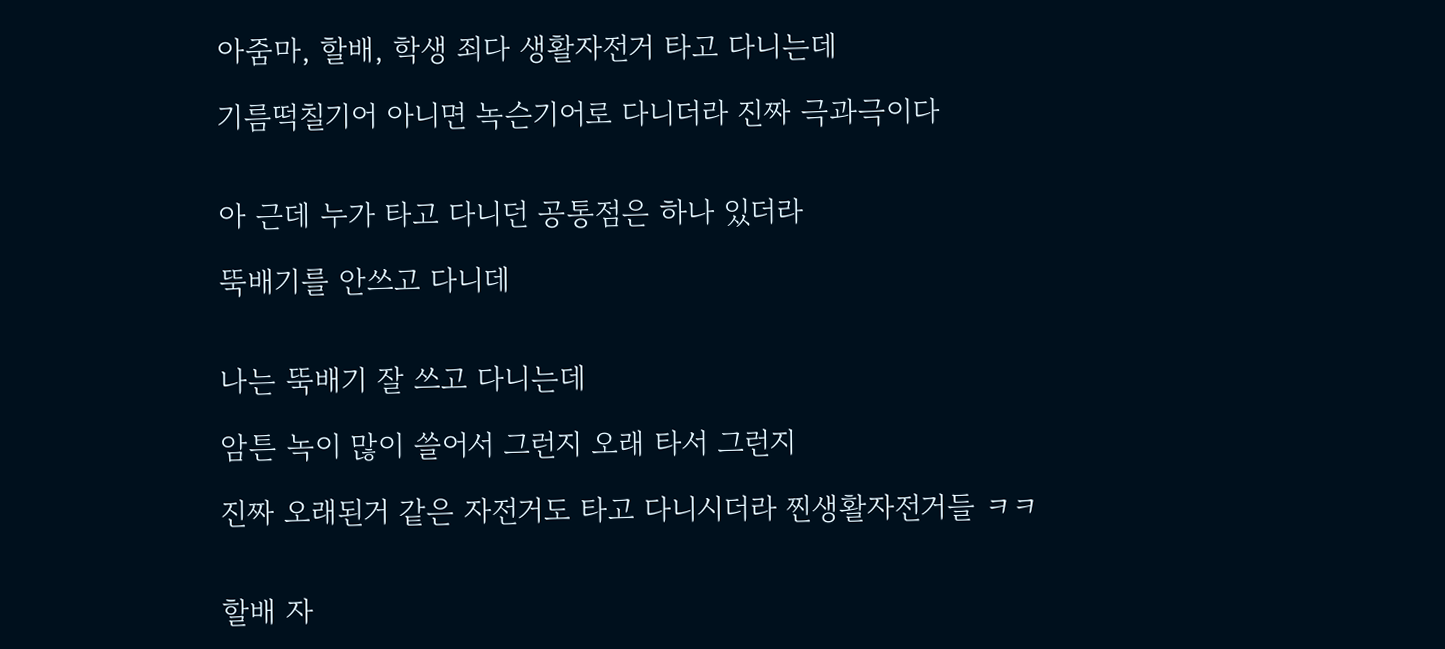아줌마, 할배, 학생 죄다 생활자전거 타고 다니는데

기름떡칠기어 아니면 녹슨기어로 다니더라 진짜 극과극이다


아 근데 누가 타고 다니던 공통점은 하나 있더라

뚝배기를 안쓰고 다니데


나는 뚝배기 잘 쓰고 다니는데

암튼 녹이 많이 쓸어서 그런지 오래 타서 그런지

진짜 오래된거 같은 자전거도 타고 다니시더라 찐생활자전거들 ㅋㅋ


할배 자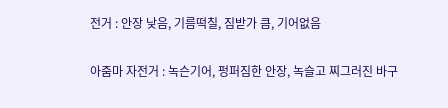전거 : 안장 낮음, 기름떡칠, 짐받가 큼, 기어없음

아줌마 자전거 : 녹슨기어, 펑퍼짐한 안장, 녹슬고 찌그러진 바구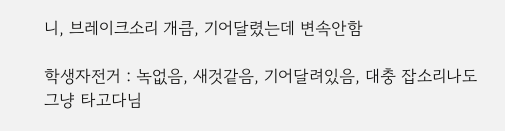니, 브레이크소리 개큼, 기어달렸는데 변속안함

학생자전거 : 녹없음, 새것같음, 기어달려있음, 대충 잡소리나도 그냥 타고다님